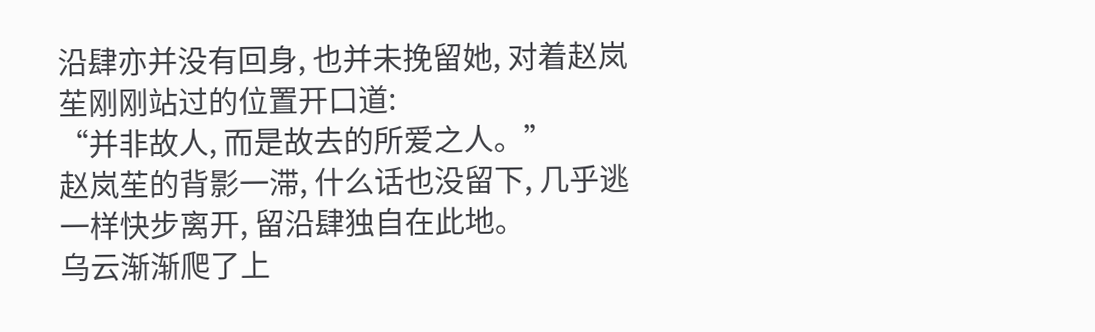沿肆亦并没有回身, 也并未挽留她, 对着赵岚苼刚刚站过的位置开口道:
“并非故人, 而是故去的所爱之人。”
赵岚苼的背影一滞, 什么话也没留下, 几乎逃一样快步离开, 留沿肆独自在此地。
乌云渐渐爬了上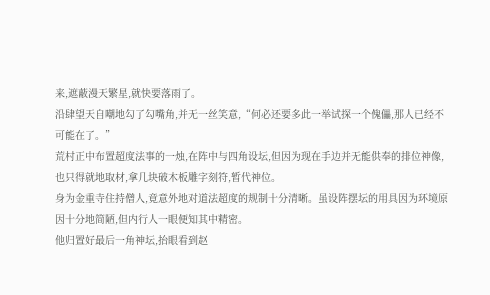来,遮蔽漫天繁星,就快要落雨了。
沿肆望天自嘲地勾了勾嘴角,并无一丝笑意,“何必还要多此一举试探一个傀儡,那人已经不可能在了。”
荒村正中布置超度法事的一烛,在阵中与四角设坛,但因为现在手边并无能供奉的排位神像,也只得就地取材,拿几块破木板雕字刻符,暂代神位。
身为金重寺住持僧人,竟意外地对道法超度的规制十分清晰。虽设阵摆坛的用具因为环境原因十分地简陋,但内行人一眼便知其中精密。
他归置好最后一角神坛,抬眼看到赵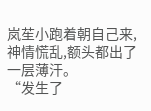岚苼小跑着朝自己来,神情慌乱,额头都出了一层薄汗。
“发生了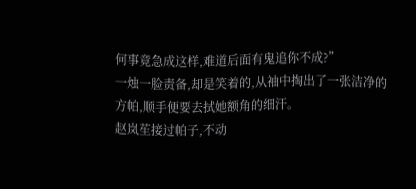何事竟急成这样,难道后面有鬼追你不成?”
一烛一脸责备,却是笑着的,从袖中掏出了一张洁净的方帕,顺手便要去拭她额角的细汗。
赵岚苼接过帕子,不动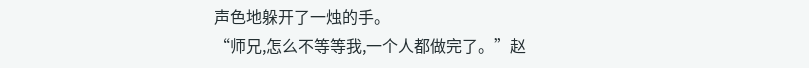声色地躲开了一烛的手。
“师兄,怎么不等等我,一个人都做完了。”赵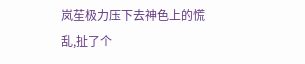岚苼极力压下去神色上的慌乱,扯了个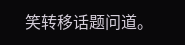笑转移话题问道。